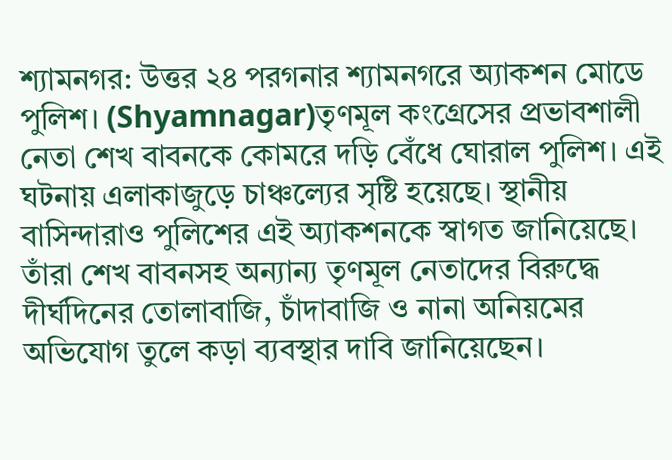শ্যামনগর: উত্তর ২৪ পরগনার শ্যামনগরে অ্যাকশন মোডে পুলিশ। (Shyamnagar)তৃণমূল কংগ্রেসের প্রভাবশালী নেতা শেখ বাবনকে কোমরে দড়ি বেঁধে ঘোরাল পুলিশ। এই ঘটনায় এলাকাজুড়ে চাঞ্চল্যের সৃষ্টি হয়েছে। স্থানীয় বাসিন্দারাও পুলিশের এই অ্যাকশনকে স্বাগত জানিয়েছে। তাঁরা শেখ বাবনসহ অন্যান্য তৃণমূল নেতাদের বিরুদ্ধে দীর্ঘদিনের তোলাবাজি, চাঁদাবাজি ও নানা অনিয়মের অভিযোগ তুলে কড়া ব্যবস্থার দাবি জানিয়েছেন।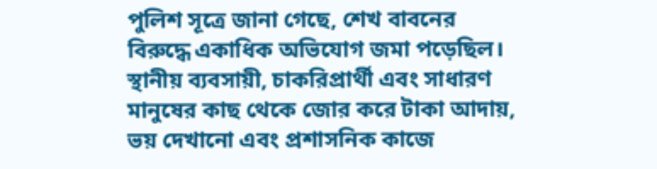পুলিশ সূত্রে জানা গেছে, শেখ বাবনের বিরুদ্ধে একাধিক অভিযোগ জমা পড়েছিল। স্থানীয় ব্যবসায়ী, চাকরিপ্রার্থী এবং সাধারণ মানুষের কাছ থেকে জোর করে টাকা আদায়, ভয় দেখানো এবং প্রশাসনিক কাজে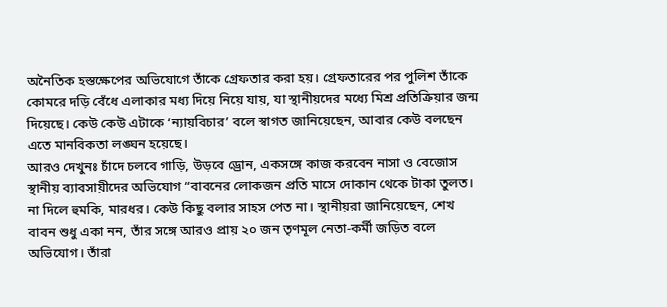অনৈতিক হস্তক্ষেপের অভিযোগে তাঁকে গ্রেফতার করা হয়। গ্রেফতারের পর পুলিশ তাঁকে কোমরে দড়ি বেঁধে এলাকার মধ্য দিয়ে নিয়ে যায়, যা স্থানীয়দের মধ্যে মিশ্র প্রতিক্রিয়ার জন্ম দিয়েছে। কেউ কেউ এটাকে ‘ন্যায়বিচার’ বলে স্বাগত জানিয়েছেন, আবার কেউ বলছেন এতে মানবিকতা লঙ্ঘন হয়েছে।
আরও দেখুনঃ চাঁদে চলবে গাড়ি, উড়বে ড্রোন, একসঙ্গে কাজ করবেন নাসা ও বেজোস
স্থানীয় ব্যাবসায়ীদের অভিযোগ “বাবনের লোকজন প্রতি মাসে দোকান থেকে টাকা তুলত। না দিলে হুমকি, মারধর। কেউ কিছু বলার সাহস পেত না। স্থানীয়রা জানিয়েছেন, শেখ বাবন শুধু একা নন, তাঁর সঙ্গে আরও প্রায় ২০ জন তৃণমূল নেতা-কর্মী জড়িত বলে অভিযোগ। তাঁরা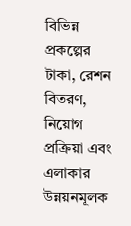বিভিন্ন প্রকল্পের টাকা, রেশন বিতরণ, নিয়োগ প্রক্রিয়া এবং এলাকার উন্নয়নমূলক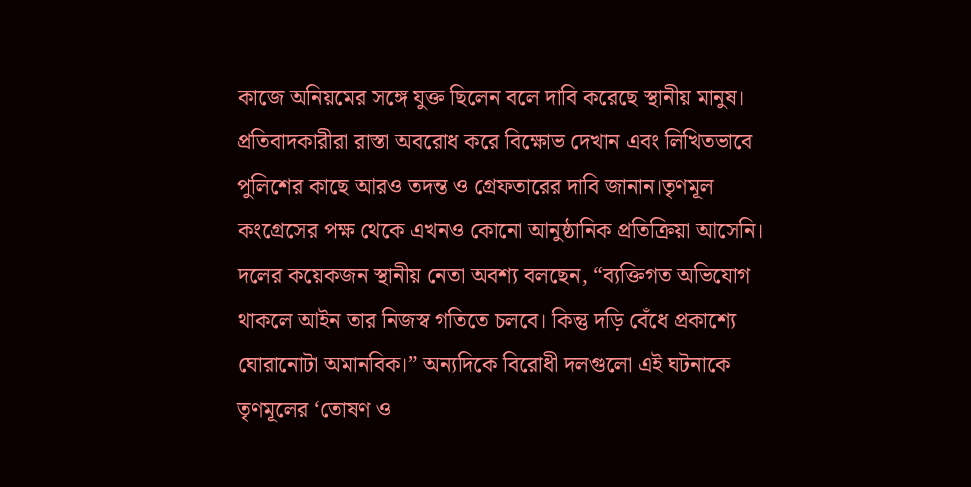কাজে অনিয়মের সঙ্গে যুক্ত ছিলেন বলে দাবি করেছে স্থানীয় মানুষ।
প্রতিবাদকারীরা রাস্তা অবরোধ করে বিক্ষোভ দেখান এবং লিখিতভাবে পুলিশের কাছে আরও তদন্ত ও গ্রেফতারের দাবি জানান।তৃণমূল কংগ্রেসের পক্ষ থেকে এখনও কোনো আনুষ্ঠানিক প্রতিক্রিয়া আসেনি। দলের কয়েকজন স্থানীয় নেতা অবশ্য বলছেন, “ব্যক্তিগত অভিযোগ থাকলে আইন তার নিজস্ব গতিতে চলবে। কিন্তু দড়ি বেঁধে প্রকাশ্যে ঘোরানোটা অমানবিক।” অন্যদিকে বিরোধী দলগুলো এই ঘটনাকে তৃণমূলের ‘তোষণ ও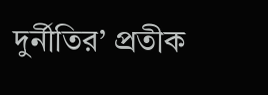দুর্নীতির’ প্রতীক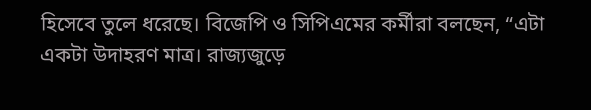হিসেবে তুলে ধরেছে। বিজেপি ও সিপিএমের কর্মীরা বলছেন, “এটা একটা উদাহরণ মাত্র। রাজ্যজুড়ে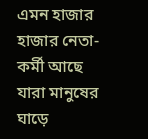এমন হাজার হাজার নেতা-কর্মী আছে যারা মানুষের ঘাড়ে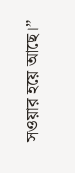সওয়ার হয়ে আছে।”